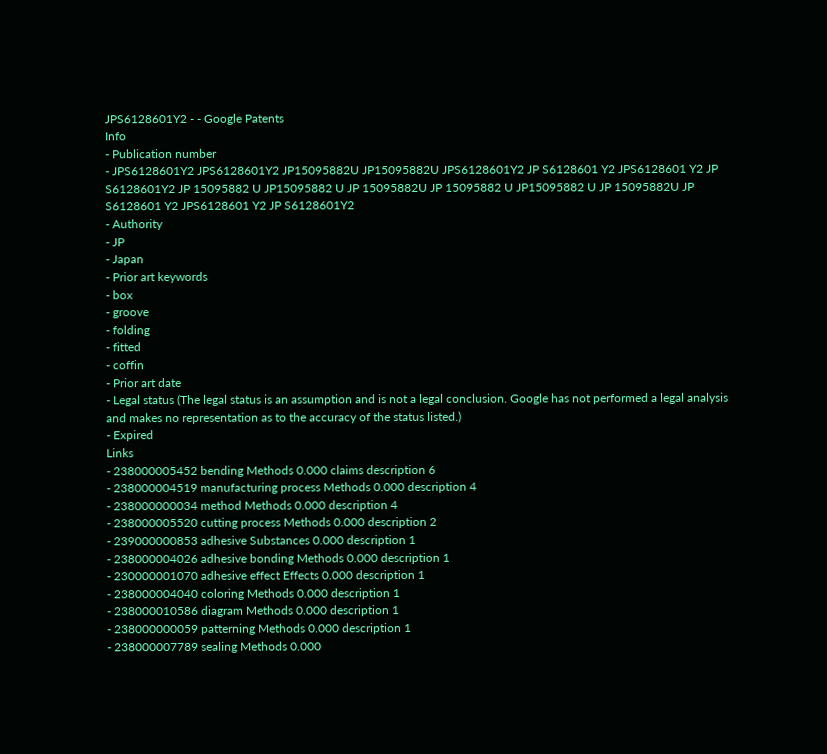JPS6128601Y2 - - Google Patents
Info
- Publication number
- JPS6128601Y2 JPS6128601Y2 JP15095882U JP15095882U JPS6128601Y2 JP S6128601 Y2 JPS6128601 Y2 JP S6128601Y2 JP 15095882 U JP15095882 U JP 15095882U JP 15095882 U JP15095882 U JP 15095882U JP S6128601 Y2 JPS6128601 Y2 JP S6128601Y2
- Authority
- JP
- Japan
- Prior art keywords
- box
- groove
- folding
- fitted
- coffin
- Prior art date
- Legal status (The legal status is an assumption and is not a legal conclusion. Google has not performed a legal analysis and makes no representation as to the accuracy of the status listed.)
- Expired
Links
- 238000005452 bending Methods 0.000 claims description 6
- 238000004519 manufacturing process Methods 0.000 description 4
- 238000000034 method Methods 0.000 description 4
- 238000005520 cutting process Methods 0.000 description 2
- 239000000853 adhesive Substances 0.000 description 1
- 238000004026 adhesive bonding Methods 0.000 description 1
- 230000001070 adhesive effect Effects 0.000 description 1
- 238000004040 coloring Methods 0.000 description 1
- 238000010586 diagram Methods 0.000 description 1
- 238000000059 patterning Methods 0.000 description 1
- 238000007789 sealing Methods 0.000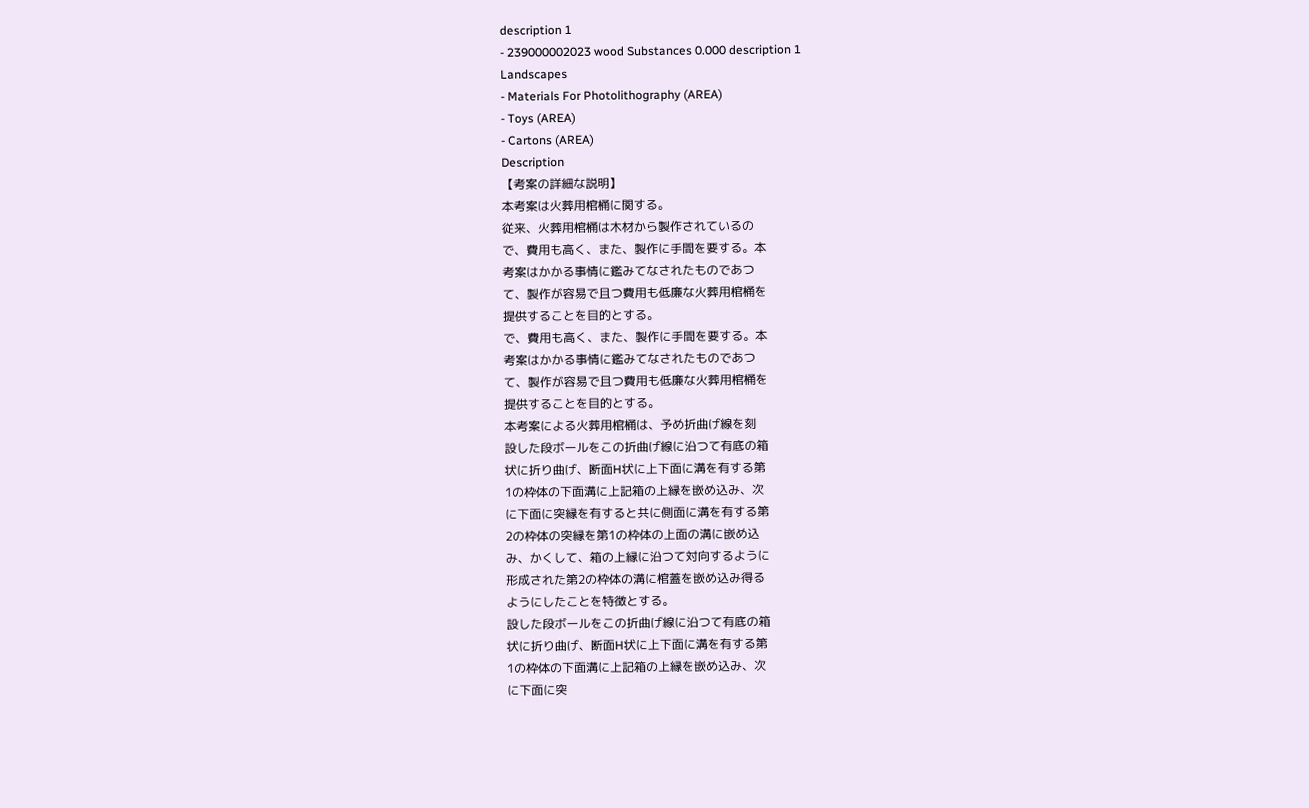description 1
- 239000002023 wood Substances 0.000 description 1
Landscapes
- Materials For Photolithography (AREA)
- Toys (AREA)
- Cartons (AREA)
Description
【考案の詳細な説明】
本考案は火葬用棺桶に関する。
従来、火葬用棺桶は木材から製作されているの
で、費用も高く、また、製作に手間を要する。本
考案はかかる事情に鑑みてなされたものであつ
て、製作が容易で且つ費用も低廉な火葬用棺桶を
提供することを目的とする。
で、費用も高く、また、製作に手間を要する。本
考案はかかる事情に鑑みてなされたものであつ
て、製作が容易で且つ費用も低廉な火葬用棺桶を
提供することを目的とする。
本考案による火葬用棺桶は、予め折曲げ線を刻
設した段ボールをこの折曲げ線に沿つて有底の箱
状に折り曲げ、断面H状に上下面に溝を有する第
1の枠体の下面溝に上記箱の上縁を嵌め込み、次
に下面に突縁を有すると共に側面に溝を有する第
2の枠体の突縁を第1の枠体の上面の溝に嵌め込
み、かくして、箱の上縁に沿つて対向するように
形成された第2の枠体の溝に棺蓋を嵌め込み得る
ようにしたことを特徴とする。
設した段ボールをこの折曲げ線に沿つて有底の箱
状に折り曲げ、断面H状に上下面に溝を有する第
1の枠体の下面溝に上記箱の上縁を嵌め込み、次
に下面に突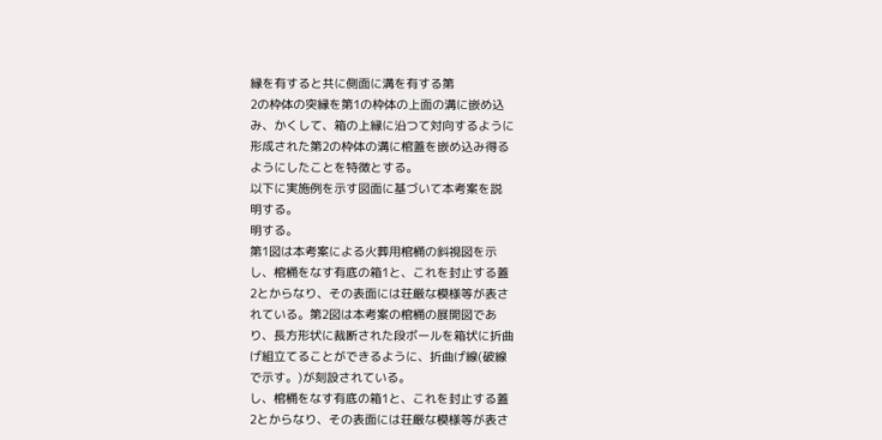縁を有すると共に側面に溝を有する第
2の枠体の突縁を第1の枠体の上面の溝に嵌め込
み、かくして、箱の上縁に沿つて対向するように
形成された第2の枠体の溝に棺蓋を嵌め込み得る
ようにしたことを特徴とする。
以下に実施例を示す図面に基づいて本考案を説
明する。
明する。
第1図は本考案による火葬用棺桶の斜視図を示
し、棺桶をなす有底の箱1と、これを封止する蓋
2とからなり、その表面には荘厳な模様等が表さ
れている。第2図は本考案の棺桶の展開図であ
り、長方形状に裁断された段ボールを箱状に折曲
げ組立てることができるように、折曲げ線(破線
で示す。)が刻設されている。
し、棺桶をなす有底の箱1と、これを封止する蓋
2とからなり、その表面には荘厳な模様等が表さ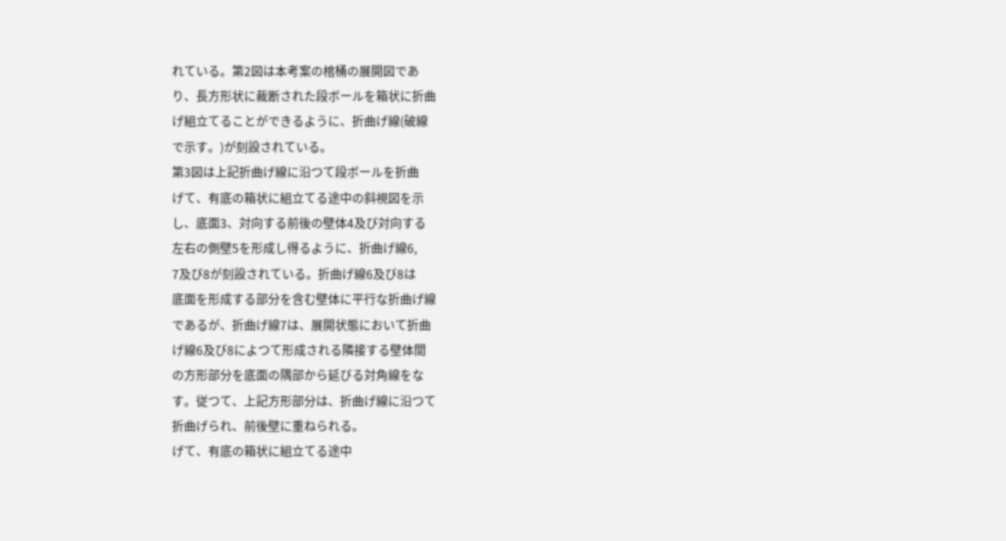れている。第2図は本考案の棺桶の展開図であ
り、長方形状に裁断された段ボールを箱状に折曲
げ組立てることができるように、折曲げ線(破線
で示す。)が刻設されている。
第3図は上記折曲げ線に沿つて段ボールを折曲
げて、有底の箱状に組立てる途中の斜視図を示
し、底面3、対向する前後の壁体4及び対向する
左右の側壁5を形成し得るように、折曲げ線6,
7及び8が刻設されている。折曲げ線6及び8は
底面を形成する部分を含む壁体に平行な折曲げ線
であるが、折曲げ線7は、展開状態において折曲
げ線6及び8によつて形成される隣接する壁体間
の方形部分を底面の隅部から延びる対角線をな
す。従つて、上記方形部分は、折曲げ線に沿つて
折曲げられ、前後壁に重ねられる。
げて、有底の箱状に組立てる途中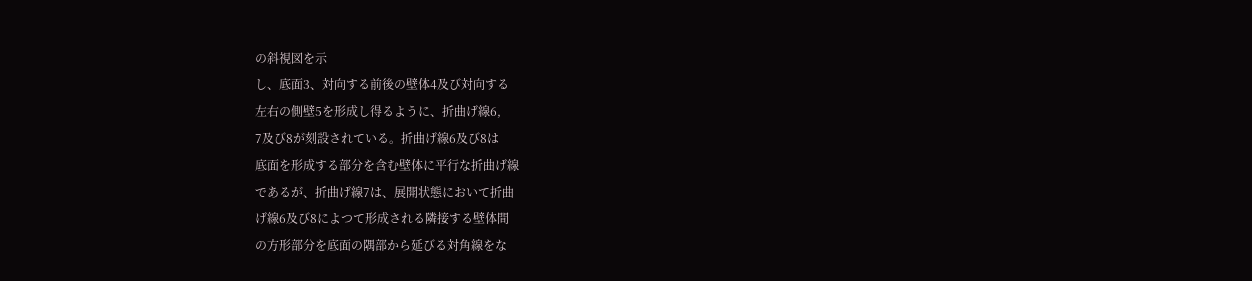の斜視図を示
し、底面3、対向する前後の壁体4及び対向する
左右の側壁5を形成し得るように、折曲げ線6,
7及び8が刻設されている。折曲げ線6及び8は
底面を形成する部分を含む壁体に平行な折曲げ線
であるが、折曲げ線7は、展開状態において折曲
げ線6及び8によつて形成される隣接する壁体間
の方形部分を底面の隅部から延びる対角線をな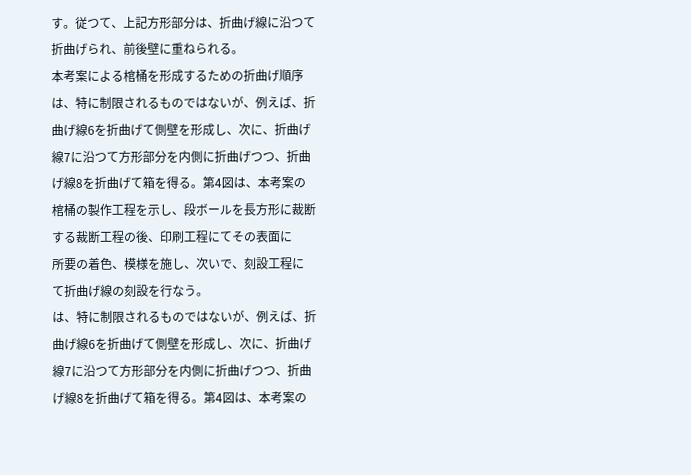す。従つて、上記方形部分は、折曲げ線に沿つて
折曲げられ、前後壁に重ねられる。
本考案による棺桶を形成するための折曲げ順序
は、特に制限されるものではないが、例えば、折
曲げ線6を折曲げて側壁を形成し、次に、折曲げ
線7に沿つて方形部分を内側に折曲げつつ、折曲
げ線8を折曲げて箱を得る。第4図は、本考案の
棺桶の製作工程を示し、段ボールを長方形に裁断
する裁断工程の後、印刷工程にてその表面に
所要の着色、模様を施し、次いで、刻設工程に
て折曲げ線の刻設を行なう。
は、特に制限されるものではないが、例えば、折
曲げ線6を折曲げて側壁を形成し、次に、折曲げ
線7に沿つて方形部分を内側に折曲げつつ、折曲
げ線8を折曲げて箱を得る。第4図は、本考案の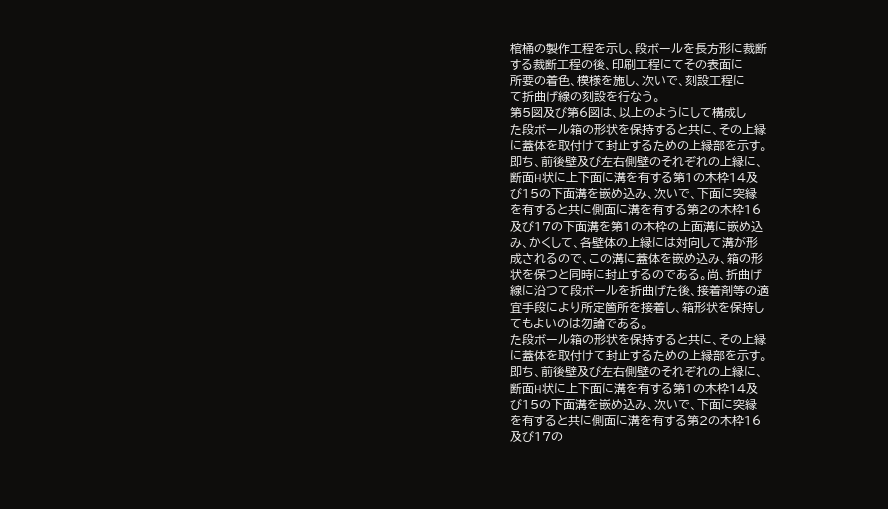棺桶の製作工程を示し、段ボールを長方形に裁断
する裁断工程の後、印刷工程にてその表面に
所要の着色、模様を施し、次いで、刻設工程に
て折曲げ線の刻設を行なう。
第5図及び第6図は、以上のようにして構成し
た段ボール箱の形状を保持すると共に、その上縁
に蓋体を取付けて封止するための上縁部を示す。
即ち、前後壁及び左右側壁のそれぞれの上縁に、
断面H状に上下面に溝を有する第1の木枠14及
び15の下面溝を嵌め込み、次いで、下面に突縁
を有すると共に側面に溝を有する第2の木枠16
及び17の下面溝を第1の木枠の上面溝に嵌め込
み、かくして、各壁体の上縁には対向して溝が形
成されるので、この溝に蓋体を嵌め込み、箱の形
状を保つと同時に封止するのである。尚、折曲げ
線に沿つて段ボールを折曲げた後、接着剤等の適
宜手段により所定箇所を接着し、箱形状を保持し
てもよいのは勿論である。
た段ボール箱の形状を保持すると共に、その上縁
に蓋体を取付けて封止するための上縁部を示す。
即ち、前後壁及び左右側壁のそれぞれの上縁に、
断面H状に上下面に溝を有する第1の木枠14及
び15の下面溝を嵌め込み、次いで、下面に突縁
を有すると共に側面に溝を有する第2の木枠16
及び17の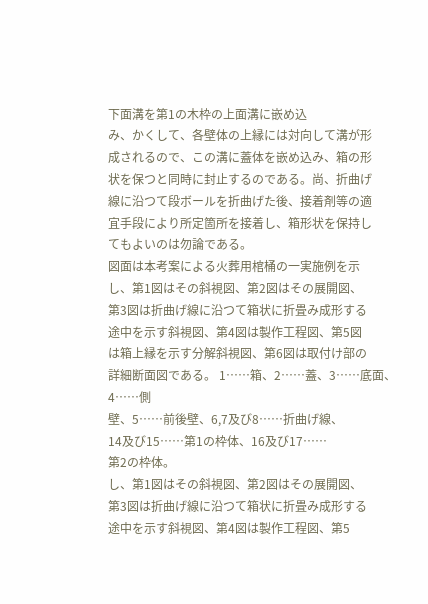下面溝を第1の木枠の上面溝に嵌め込
み、かくして、各壁体の上縁には対向して溝が形
成されるので、この溝に蓋体を嵌め込み、箱の形
状を保つと同時に封止するのである。尚、折曲げ
線に沿つて段ボールを折曲げた後、接着剤等の適
宜手段により所定箇所を接着し、箱形状を保持し
てもよいのは勿論である。
図面は本考案による火葬用棺桶の一実施例を示
し、第1図はその斜視図、第2図はその展開図、
第3図は折曲げ線に沿つて箱状に折畳み成形する
途中を示す斜視図、第4図は製作工程図、第5図
は箱上縁を示す分解斜視図、第6図は取付け部の
詳細断面図である。 1……箱、2……蓋、3……底面、4……側
壁、5……前後壁、6,7及び8……折曲げ線、
14及び15……第1の枠体、16及び17……
第2の枠体。
し、第1図はその斜視図、第2図はその展開図、
第3図は折曲げ線に沿つて箱状に折畳み成形する
途中を示す斜視図、第4図は製作工程図、第5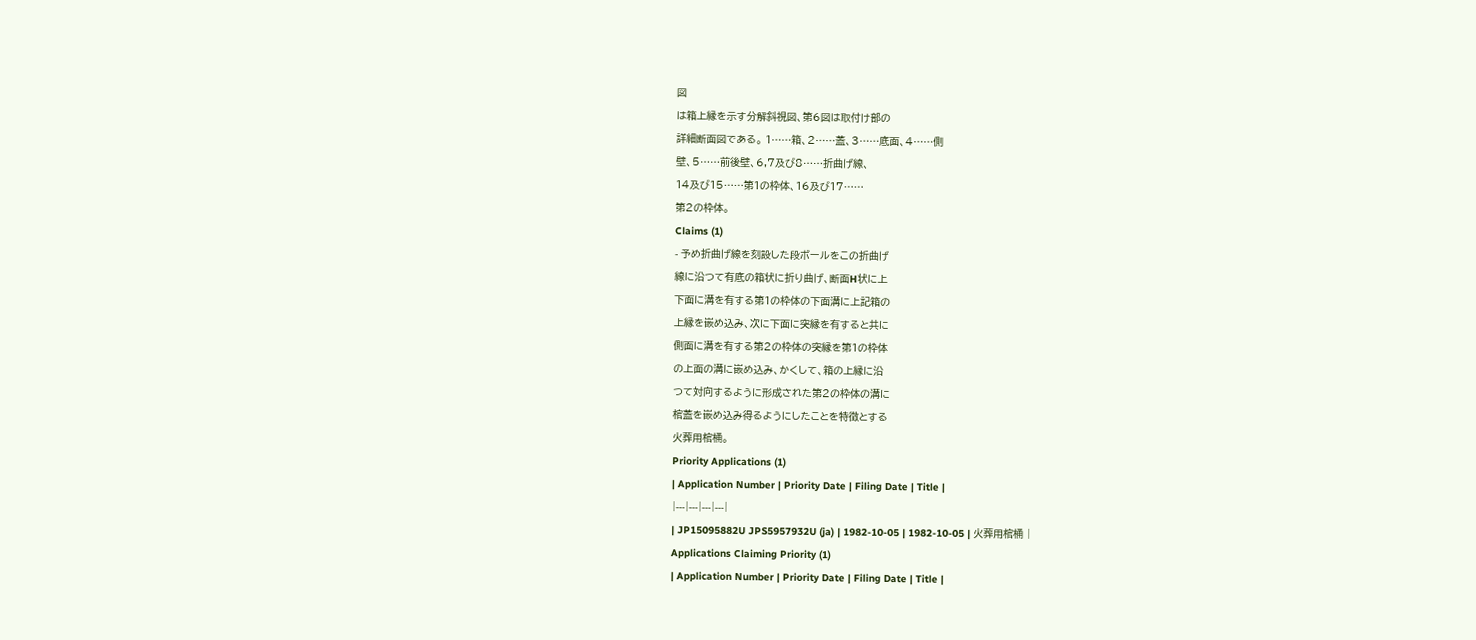図
は箱上縁を示す分解斜視図、第6図は取付け部の
詳細断面図である。 1……箱、2……蓋、3……底面、4……側
壁、5……前後壁、6,7及び8……折曲げ線、
14及び15……第1の枠体、16及び17……
第2の枠体。
Claims (1)
- 予め折曲げ線を刻設した段ボールをこの折曲げ
線に沿つて有底の箱状に折り曲げ、断面H状に上
下面に溝を有する第1の枠体の下面溝に上記箱の
上縁を嵌め込み、次に下面に突縁を有すると共に
側面に溝を有する第2の枠体の突縁を第1の枠体
の上面の溝に嵌め込み、かくして、箱の上縁に沿
つて対向するように形成された第2の枠体の溝に
棺蓋を嵌め込み得るようにしたことを特徴とする
火葬用棺桶。
Priority Applications (1)
| Application Number | Priority Date | Filing Date | Title |
|---|---|---|---|
| JP15095882U JPS5957932U (ja) | 1982-10-05 | 1982-10-05 | 火葬用棺桶 |
Applications Claiming Priority (1)
| Application Number | Priority Date | Filing Date | Title |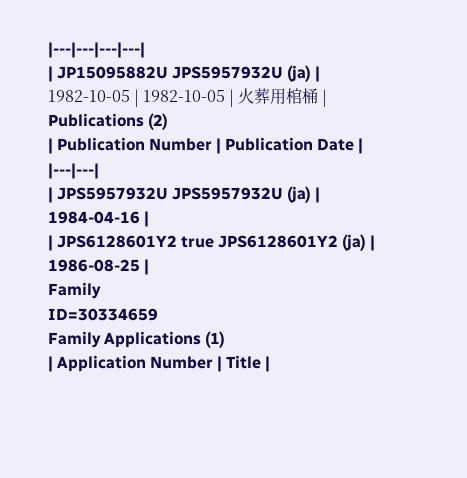|---|---|---|---|
| JP15095882U JPS5957932U (ja) | 1982-10-05 | 1982-10-05 | 火葬用棺桶 |
Publications (2)
| Publication Number | Publication Date |
|---|---|
| JPS5957932U JPS5957932U (ja) | 1984-04-16 |
| JPS6128601Y2 true JPS6128601Y2 (ja) | 1986-08-25 |
Family
ID=30334659
Family Applications (1)
| Application Number | Title |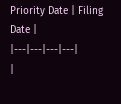Priority Date | Filing Date |
|---|---|---|---|
|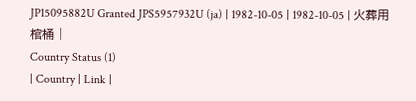JP15095882U Granted JPS5957932U (ja) | 1982-10-05 | 1982-10-05 | 火葬用棺桶 |
Country Status (1)
| Country | Link |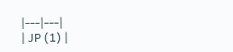|---|---|
| JP (1) |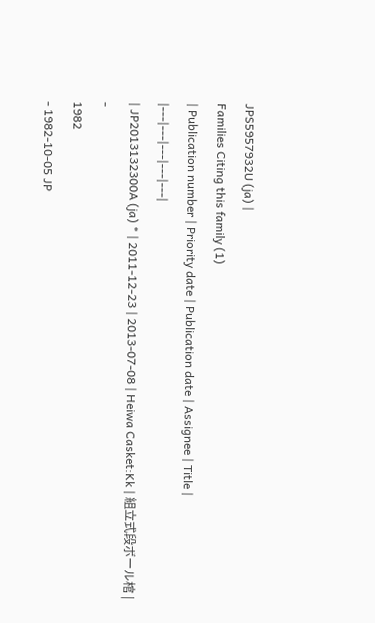JPS5957932U (ja) |
Families Citing this family (1)
| Publication number | Priority date | Publication date | Assignee | Title |
|---|---|---|---|---|
| JP2013132300A (ja) * | 2011-12-23 | 2013-07-08 | Heiwa Casket:Kk | 組立式段ボール棺 |
-
1982
- 1982-10-05 JP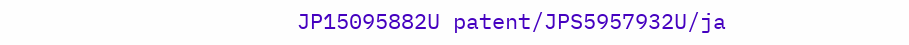JP15095882U patent/JPS5957932U/ja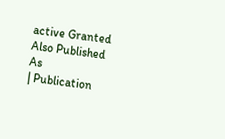active Granted
Also Published As
| Publication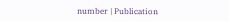number | Publication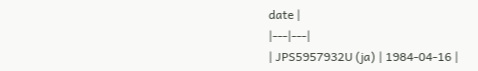date |
|---|---|
| JPS5957932U (ja) | 1984-04-16 |